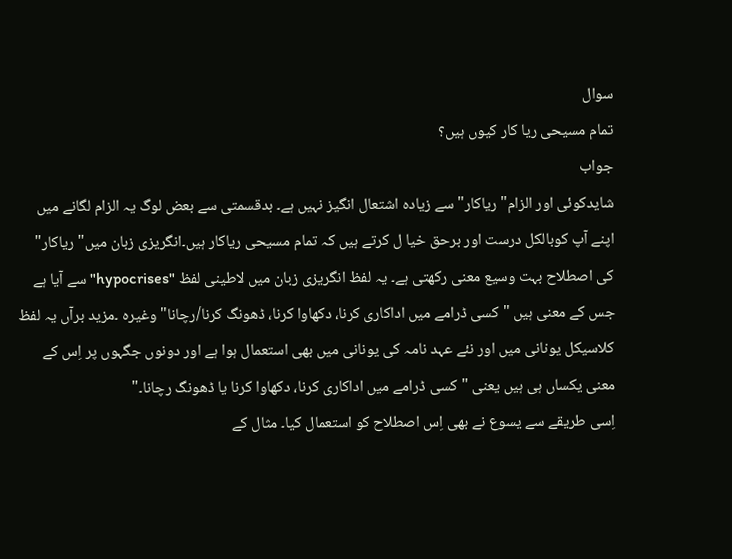سوال
تمام مسیحی ریا کار کیوں ہیں؟
جواب
شایدکوئی اور الزام"ریاکار" سے زیادہ اشتعال انگیز نہیں ہے۔ بدقسمتی سے بعض لوگ یہ الزام لگانے میں اپنے آپ کوبالکل درست اور برحق خیا ل کرتے ہیں کہ تمام مسیحی ریاکار ہیں۔انگریزی زبان میں"ریاکار" کی اصطلاح بہت وسیع معنی رکھتی ہے۔ یہ لفظ انگریزی زبان میں لاطینی لفظ "hypocrises" سے آیا ہے جس کے معنی ہیں "کسی ڈرامے میں اداکاری کرنا، دکھاوا کرنا، ڈھونگ کرنا/رچانا" وغیرہ ۔مزید برآں یہ لفظ کلاسیکل یونانی میں اور نئے عہد نامہ کی یونانی میں بھی استعمال ہوا ہے اور دونوں جگہوں پر اِس کے معنی یکساں ہی ہیں یعنی "کسی ڈرامے میں اداکاری کرنا، دکھاوا کرنا یا ڈھونگ رچانا۔"
اِسی طریقے سے یسوع نے بھی اِس اصطلاح کو استعمال کیا۔ مثال کے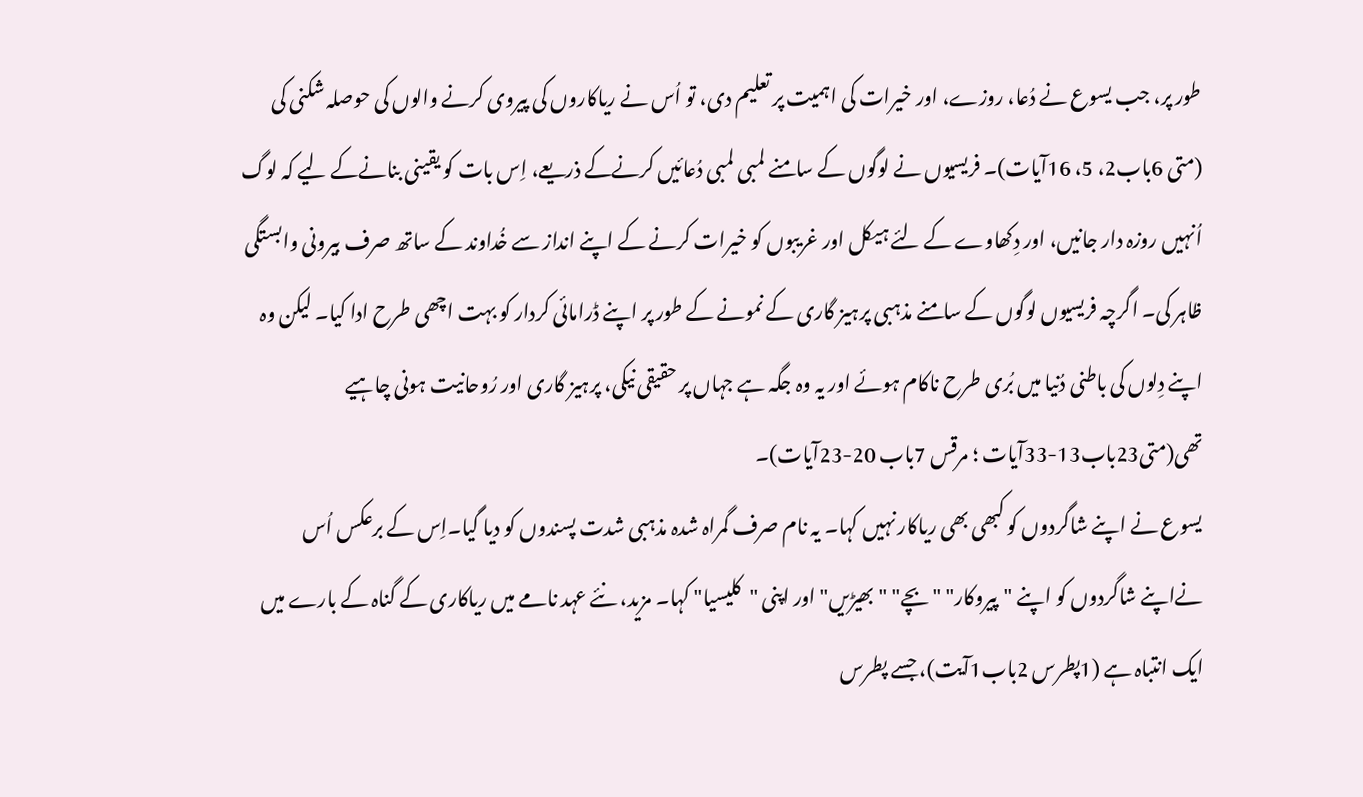طور پر، جب یسوع نے دُعا، روزے، اور خیرات کی اہمیت پر تعلیم دی، تو اُس نے ریاکاروں کی پیروی کرنے والوں کی حوصلہ شکنی کی (متی 6باب2، 5، 16آیات)۔ فریسیوں نے لوگوں کے سامنے لمبی لمبی دُعائیں کرنےکے ذریعے، اِس بات کو یقینی بنانےکے لیے کہ لوگ اُنہیں روزہ دار جانیں، اور دِکھاوے کے لئے ہیکل اور غریبوں کو خیرات کرنے کے اپنے انداز سے خُداوند کے ساتھ صرف بیرونی وابستگی ظاہر کی۔ اگرچہ فریسیوں لوگوں کے سامنے مذہبی پرہیز گاری کے نمونے کے طور پر اپنے ڈرامائی کردار کو بہت اچھی طرح ادا کیا۔ لیکن وہ اپنے دِلوں کی باطنی دُنیا میں بُری طرح ناکام ہوئے اور یہ وہ جگہ ہے جہاں پر حقیقی نیکی، پرہیز گاری اور رُوحانیت ہونی چاہیے تھی(متی23باب13-33آیات ؛ مرقس 7باب 20-23آیات)۔
یسوع نے اپنے شاگردوں کو کبھی بھی ریاکار نہیں کہا۔ یہ نام صرف گمراہ شدہ مذہبی شدت پسندوں کو دیا گیا۔اِس کے برعکس اُس نےاپنے شاگردوں کو اپنے "پیروکار" "بچے" "بھیڑیں" اور اپنی "کلیسیا" کہا۔ مزید، نئے عہد نامے میں ریاکاری کے گناہ کے بارے میں ایک انتباہ ہے (1پطرس 2باب1آیت)، جسے پطرس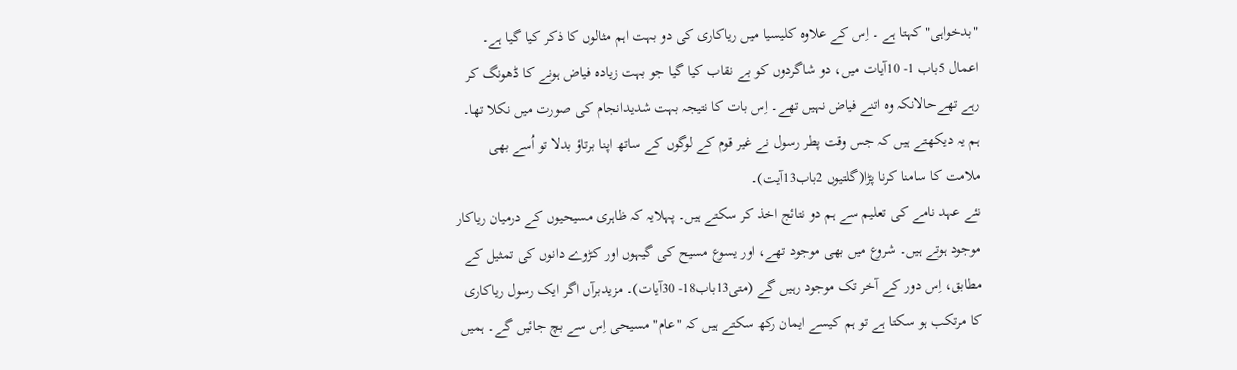"بدخواہی" کہتا ہے ۔ اِس کے علاوہ کلیسیا میں ریاکاری کی دو بہت اہم مثالوں کا ذکر کیا گیا ہے۔ اعمال 5باب 1- 10آیات میں، دو شاگردوں کو بے نقاب کیا گیا جو بہت زیادہ فیاض ہونے کا ڈھونگ کر رہے تھےحالانکہ وہ اتنے فیاض نہیں تھے۔ اِس بات کا نتیجہ بہت شدیدانجام کی صورت میں نکلا تھا۔ ہم یہ دیکھتے ہیں کہ جس وقت پطر رسول نے غیر قوم کے لوگوں کے ساتھ اپنا برتاؤ بدلا تو اُسے بھی ملامت کا سامنا کرنا پڑا(گلتیوں 2باب13آیت)۔
نئے عہد نامے کی تعلیم سے ہم دو نتائج اخذ کر سکتے ہیں۔ پہلایہ کہ ظاہری مسیحیوں کے درمیان ریاکار موجود ہوتے ہیں۔ شروع میں بھی موجود تھے، اور یسوع مسیح کی گیہوں اور کڑوے دانوں کی تمثیل کے مطابق، اِس دور کے آخر تک موجود رہیں گے (متی13باب18- 30آیات)۔ مزیدبرآں اگر ایک رسول ریاکاری کا مرتکب ہو سکتا ہے تو ہم کیسے ایمان رکھ سکتے ہیں کہ "عام" مسیحی اِس سے بچ جائیں گے۔ ہمیں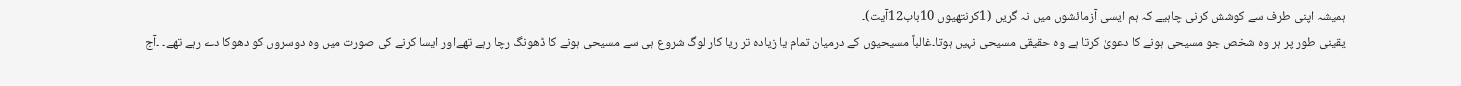ہمیشہ اپنی طرف سے کوشش کرنی چاہیے کہ ہم ایسی آزمائشوں میں نہ گریں (1کرنتھیوں 10باب12آیت)۔
یقینی طور پر ہر وہ شخص جو مسیحی ہونے کا دعویٰ کرتا ہے وہ حقیقی مسیحی نہیں ہوتا۔غالباً مسیحیوں کے درمیان تمام یا زیادہ تر ریا کار لوگ شروع ہی سے مسیحی ہونے کا ڈھونگ رچا رہے تھےاور ایسا کرنے کی صورت میں وہ دوسروں کو دھوکا دے رہے تھے۔ ۔آج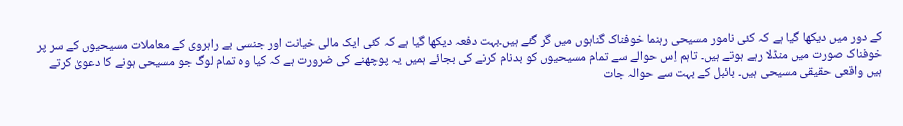کے دور میں دیکھا گیا ہے کہ کئی نامور مسیحی رہنما خوفناک گناہوں میں گر گئے ہیں۔بہت دفعہ دیکھا گیا ہے کہ کئی ایک مالی خیانت اور جنسی بے راہروی کے معاملات مسیحیوں کے سر پر خوفناک صورت میں منڈلا رہے ہوتے ہیں۔ تاہم اِس حوالے سے تمام مسیحیوں کو بدنام کرنے کی بجائے ہمیں یہ پوچھنے کی ضرورت ہے کہ کیا وہ تمام لوگ جو مسیحی ہونے کا دعویٰ کرتے ہیں واقعی حقیقی مسیحی ہیں۔ بائبل کے بہت سے حوالہ جات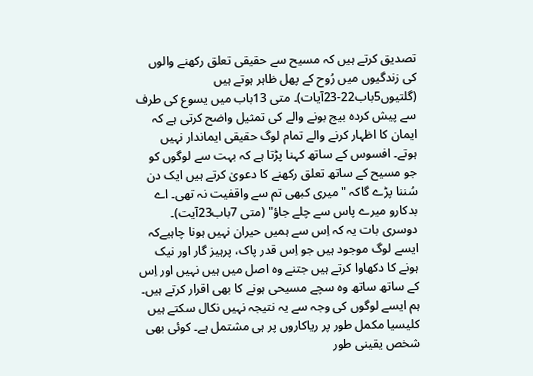تصدیق کرتے ہیں کہ مسیح سے حقیقی تعلق رکھنے والوں کی زندگیوں میں رُوح کے پھل ظاہر ہوتے ہیں (گلتیوں5باب22-23آیات)۔ متی 13باب میں یسوع کی طرف سے پیش کردہ بیج بونے والے کی تمثیل واضح کرتی ہے کہ ایمان کا اظہار کرنے والے تمام لوگ حقیقی ایماندار نہیں ہوتے۔ افسوس کے ساتھ کہنا پڑتا ہے کہ بہت سے لوگوں کو جو مسیح کے ساتھ تعلق رکھنے کا دعویٰ کرتے ہیں ایک دن سُننا پڑے گاکہ "میری کبھی تم سے واقفیت نہ تھی۔ اے بدکارو میرے پاس سے چلے جاؤ" (متی 7باب23آیت)۔
دوسری بات یہ کہ اِس سے ہمیں حیران نہیں ہونا چاہیےکہ ایسے لوگ موجود ہیں جو اِس قدر پاک، پرہیز گار اور نیک ہونے کا دکھاوا کرتے ہیں جتنے وہ اصل میں ہیں نہیں اور اِس کے ساتھ ساتھ وہ سچے مسیحی ہونے کا بھی اقرار کرتے ہیں۔ ہم ایسے لوگوں کی وجہ سے یہ نتیجہ نہیں نکال سکتے ہیں کلیسیا مکمل طور پر ریاکاروں پر ہی مشتمل ہے۔ کوئی بھی شخص یقینی طور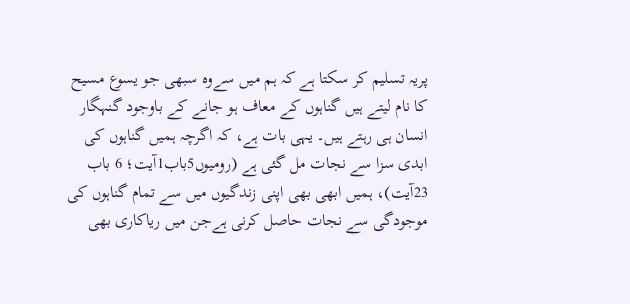پریہ تسلیم کر سکتا ہے کہ ہم میں سےوہ سبھی جو یسوع مسیح کا نام لیتے ہیں گناہوں کے معاف ہو جانے کے باوجود گنہگار انسان ہی رہتے ہیں۔ یہی بات ہے، کہ اگرچہ ہمیں گناہوں کی ابدی سزا سے نجات مل گئی ہے (رومیوں5باب1آیت؛ 6 باب 23آیت)، ہمیں ابھی بھی اپنی زندگیوں میں سے تمام گناہوں کی موجودگی سے نجات حاصل کرنی ہےجن میں ریاکاری بھی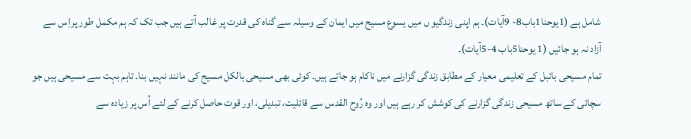شامل ہے (1یوحنا1باب8- 9آیات)۔ ہم اپنی زندگیو ں میں یسوع مسیح میں ایمان کے وسیلہ سے گناہ کی قدرت پر غالب آتے ہیں جب تک کہ ہم مکمل طور پراِس سے آزاد نہ ہو جائیں (1 یوحنا5باب 4-5آیات)۔
تمام مسیحی بائبل کے تعلیمی معیار کے مطابق زندگی گزارنے میں ناکام ہو جاتے ہیں۔ کوئی بھی مسیحی بالکل مسیح کی مانند نہیں بنا۔ تاہم بہت سے مسیحی ہیں جو سچائی کے ساتھ مسیحی زندگی گزارنے کی کوشش کر رہے ہیں اور وہ رُوح القدس سے قائلیت، تبدیلی، اور قوت حاصل کرنے کے لئے اُس پر زیادہ سے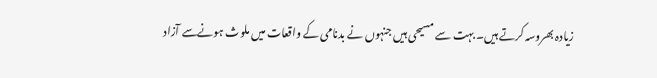زیادہ بھروسہ کرتے ہیں۔ بہت سے مسیحی ہیں جنہوں نے بدنامی کے واقعات میں ملوث ہونےسے آزاد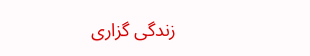زندگی گزاری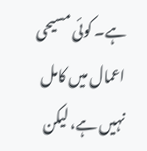ہے۔ کوئی مسیحی اعمال میں کامل نہیں ہے، لیکن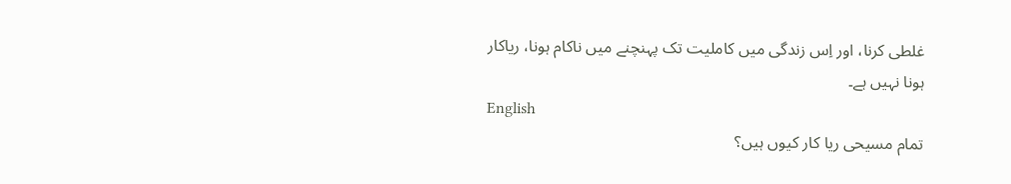غلطی کرنا، اور اِس زندگی میں کاملیت تک پہنچنے میں ناکام ہونا، ریاکار ہونا نہیں ہے۔
English
تمام مسیحی ریا کار کیوں ہیں؟